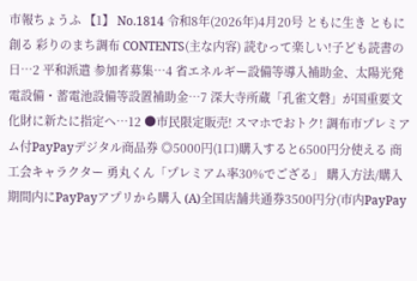市報ちょうふ 【1】 No.1814 令和8年(2026年)4月20号 ともに生き ともに創る 彩りのまち調布 CONTENTS(主な内容) 読むって楽しい!子ども読書の日…2 平和派遣 参加者募集…4 省エネルギー設備等導入補助金、太陽光発電設備・蓄電池設備等設置補助金…7 深大寺所蔵「孔雀文磬」が国重要文化財に新たに指定へ…12 ●市民限定販売! スマホでおトク! 調布市プレミアム付PayPayデジタル商品券 ◎5000円(1口)購入すると6500円分使える 商工会キャラクター 勇丸くん「プレミアム率30%でござる」 購入方法/購入期間内にPayPayアプリから購入 (A)全国店舗共通券3500円分(市内PayPay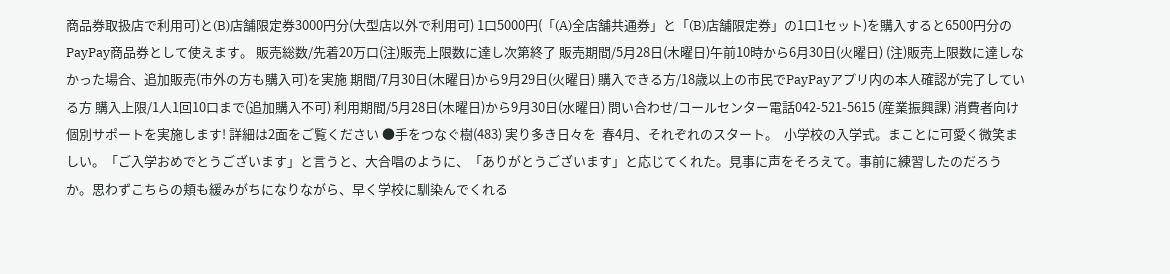商品券取扱店で利用可)と(B)店舗限定券3000円分(大型店以外で利用可) 1口5000円(「(A)全店舗共通券」と「(B)店舗限定券」の1口1セット)を購入すると6500円分のPayPay商品券として使えます。 販売総数/先着20万口(注)販売上限数に達し次第終了 販売期間/5月28日(木曜日)午前10時から6月30日(火曜日) (注)販売上限数に達しなかった場合、追加販売(市外の方も購入可)を実施 期間/7月30日(木曜日)から9月29日(火曜日) 購入できる方/18歳以上の市民でPayPayアプリ内の本人確認が完了している方 購入上限/1人1回10口まで(追加購入不可) 利用期間/5月28日(木曜日)から9月30日(水曜日) 問い合わせ/コールセンター電話042-521-5615 (産業振興課) 消費者向け個別サポートを実施します! 詳細は2面をご覧ください ●手をつなぐ樹(483) 実り多き日々を  春4月、それぞれのスタート。  小学校の入学式。まことに可愛く微笑ましい。「ご入学おめでとうございます」と言うと、大合唱のように、「ありがとうございます」と応じてくれた。見事に声をそろえて。事前に練習したのだろうか。思わずこちらの頬も緩みがちになりながら、早く学校に馴染んでくれる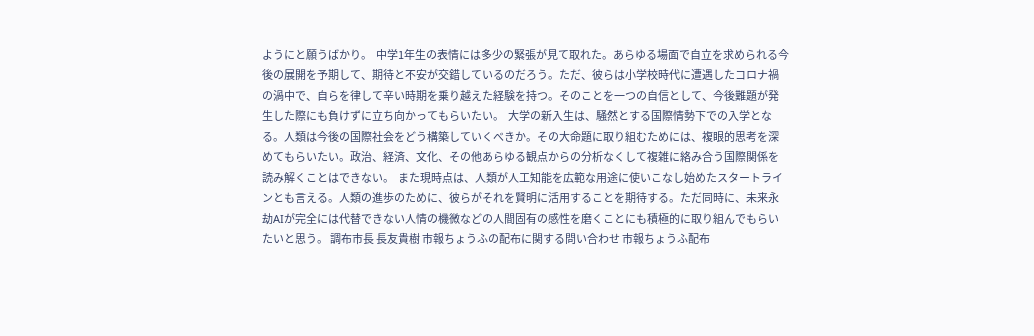ようにと願うばかり。  中学1年生の表情には多少の緊張が見て取れた。あらゆる場面で自立を求められる今後の展開を予期して、期待と不安が交錯しているのだろう。ただ、彼らは小学校時代に遭遇したコロナ禍の渦中で、自らを律して辛い時期を乗り越えた経験を持つ。そのことを一つの自信として、今後難題が発生した際にも負けずに立ち向かってもらいたい。  大学の新入生は、騒然とする国際情勢下での入学となる。人類は今後の国際社会をどう構築していくべきか。その大命題に取り組むためには、複眼的思考を深めてもらいたい。政治、経済、文化、その他あらゆる観点からの分析なくして複雑に絡み合う国際関係を読み解くことはできない。  また現時点は、人類が人工知能を広範な用途に使いこなし始めたスタートラインとも言える。人類の進歩のために、彼らがそれを賢明に活用することを期待する。ただ同時に、未来永劫AIが完全には代替できない人情の機微などの人間固有の感性を磨くことにも積極的に取り組んでもらいたいと思う。 調布市長 長友貴樹 市報ちょうふの配布に関する問い合わせ 市報ちょうふ配布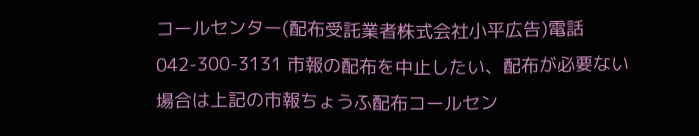コールセンター(配布受託業者株式会社小平広告)電話042-300-3131 市報の配布を中止したい、配布が必要ない場合は上記の市報ちょうふ配布コールセン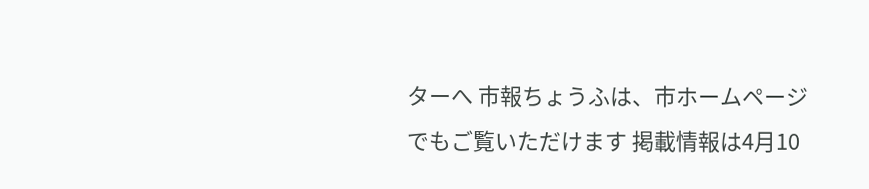ターへ 市報ちょうふは、市ホームページでもご覧いただけます 掲載情報は4月10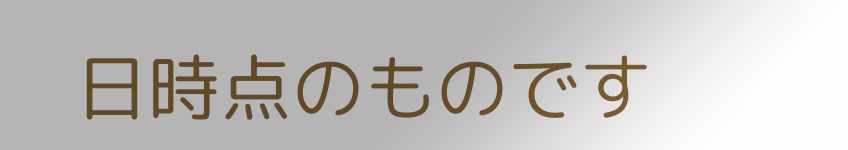日時点のものです